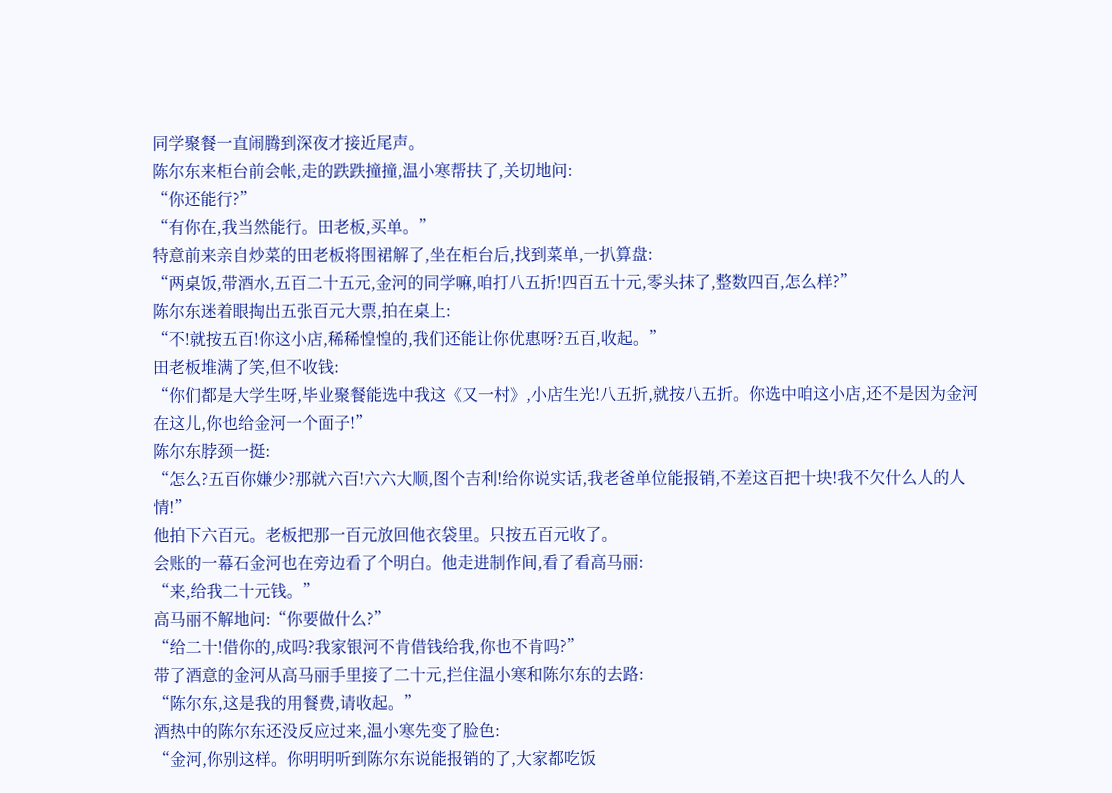同学聚餐一直闹腾到深夜才接近尾声。
陈尔东来柜台前会帐,走的跌跌撞撞,温小寒帮扶了,关切地问:
“你还能行?”
“有你在,我当然能行。田老板,买单。”
特意前来亲自炒菜的田老板将围裙解了,坐在柜台后,找到菜单,一扒算盘:
“两桌饭,带酒水,五百二十五元,金河的同学嘛,咱打八五折!四百五十元,零头抹了,整数四百,怎么样?”
陈尔东迷着眼掏出五张百元大票,拍在桌上:
“不!就按五百!你这小店,稀稀惶惶的,我们还能让你优惠呀?五百,收起。”
田老板堆满了笑,但不收钱:
“你们都是大学生呀,毕业聚餐能选中我这《又一村》,小店生光!八五折,就按八五折。你选中咱这小店,还不是因为金河在这儿,你也给金河一个面子!”
陈尔东脖颈一挺:
“怎么?五百你嫌少?那就六百!六六大顺,图个吉利!给你说实话,我老爸单位能报销,不差这百把十块!我不欠什么人的人情!”
他拍下六百元。老板把那一百元放回他衣袋里。只按五百元收了。
会账的一幕石金河也在旁边看了个明白。他走进制作间,看了看高马丽:
“来,给我二十元钱。”
高马丽不解地问:“你要做什么?”
“给二十!借你的,成吗?我家银河不肯借钱给我,你也不肯吗?”
带了酒意的金河从高马丽手里接了二十元,拦住温小寒和陈尔东的去路:
“陈尔东,这是我的用餐费,请收起。”
酒热中的陈尔东还没反应过来,温小寒先变了脸色:
“金河,你别这样。你明明听到陈尔东说能报销的了,大家都吃饭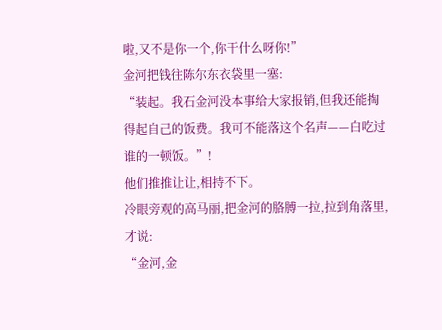啦,又不是你一个,你干什么呀你!”
金河把钱往陈尔东衣袋里一塞:
“装起。我石金河没本事给大家报销,但我还能掏得起自己的饭费。我可不能落这个名声——白吃过谁的一顿饭。”!
他们推推让让,相持不下。
冷眼旁观的高马丽,把金河的胳膊一拉,拉到角落里,才说:
“金河,金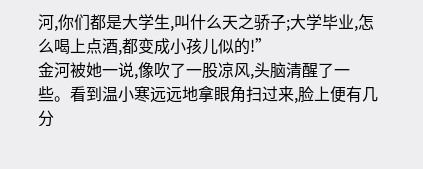河,你们都是大学生,叫什么天之骄子;大学毕业,怎么喝上点酒,都变成小孩儿似的!”
金河被她一说,像吹了一股凉风,头脑清醒了一些。看到温小寒远远地拿眼角扫过来,脸上便有几分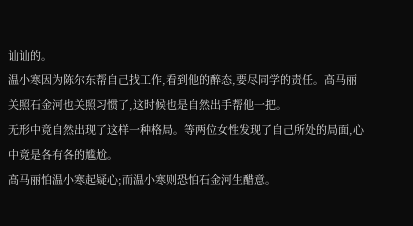讪讪的。
温小寒因为陈尔东帮自己找工作,看到他的醉态,要尽同学的责任。高马丽关照石金河也关照习惯了,这时候也是自然出手帮他一把。
无形中竟自然出现了这样一种格局。等两位女性发现了自己所处的局面,心中竟是各有各的尴尬。
高马丽怕温小寒起疑心;而温小寒则恐怕石金河生醋意。